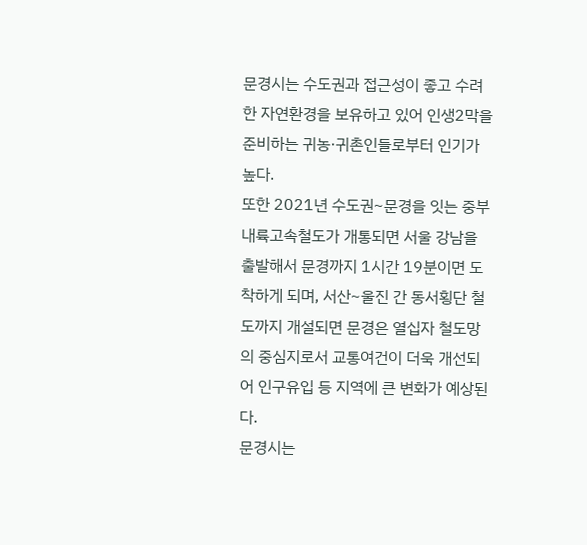문경시는 수도권과 접근성이 좋고 수려한 자연환경을 보유하고 있어 인생2막을 준비하는 귀농·귀촌인들로부터 인기가 높다.
또한 2021년 수도권~문경을 잇는 중부내륙고속철도가 개통되면 서울 강남을 출발해서 문경까지 1시간 19분이면 도착하게 되며, 서산~울진 간 동서횡단 철도까지 개설되면 문경은 열십자 철도망의 중심지로서 교통여건이 더욱 개선되어 인구유입 등 지역에 큰 변화가 예상된다.
문경시는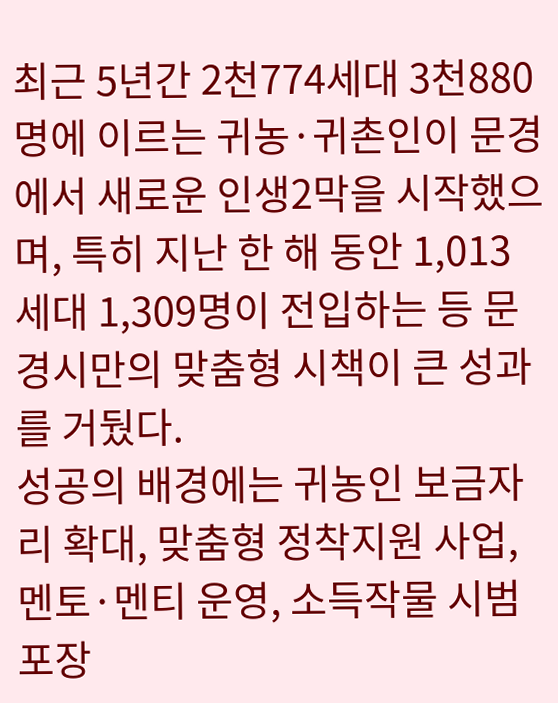최근 5년간 2천774세대 3천880명에 이르는 귀농·귀촌인이 문경에서 새로운 인생2막을 시작했으며, 특히 지난 한 해 동안 1,013세대 1,309명이 전입하는 등 문경시만의 맞춤형 시책이 큰 성과를 거뒀다.
성공의 배경에는 귀농인 보금자리 확대, 맞춤형 정착지원 사업, 멘토·멘티 운영, 소득작물 시범포장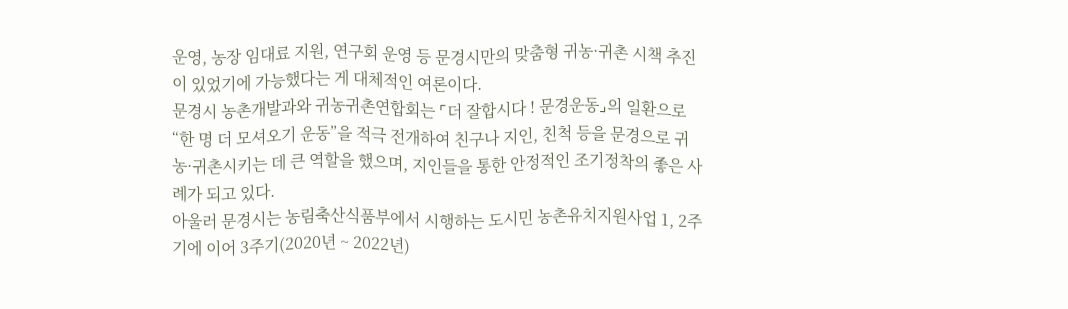운영, 농장 임대료 지원, 연구회 운영 등 문경시만의 맞춤형 귀농·귀촌 시책 추진이 있었기에 가능했다는 게 대체적인 여론이다.
문경시 농촌개발과와 귀농귀촌연합회는 ⌜더 잘합시다 ! 문경운동⌟의 일환으로 “한 명 더 모셔오기 운동”을 적극 전개하여 친구나 지인, 친척 등을 문경으로 귀농·귀촌시키는 데 큰 역할을 했으며, 지인들을 통한 안정적인 조기정착의 좋은 사례가 되고 있다.
아울러 문경시는 농림축산식품부에서 시행하는 도시민 농촌유치지원사업 1, 2주기에 이어 3주기(2020년 ~ 2022년)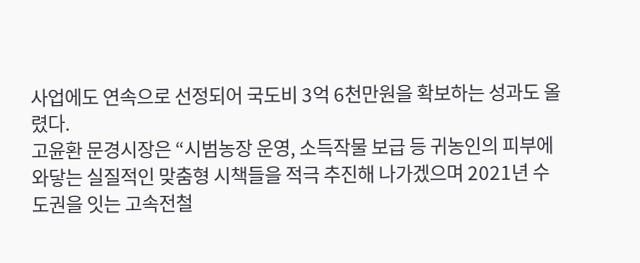사업에도 연속으로 선정되어 국도비 3억 6천만원을 확보하는 성과도 올렸다.
고윤환 문경시장은 “시범농장 운영, 소득작물 보급 등 귀농인의 피부에 와닿는 실질적인 맞춤형 시책들을 적극 추진해 나가겠으며 2021년 수도권을 잇는 고속전철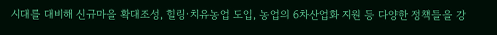시대를 대비해 신규마을 확대조성, 힐링·치유농업 도입, 농업의 6차산업화 지원 등 다양한 정책들을 강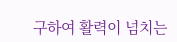구하여 활력이 넘치는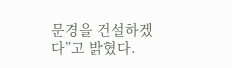문경을 건설하겠다”고 밝혔다.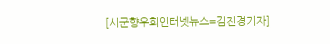[시군향우회인터넷뉴스=김진경기자]